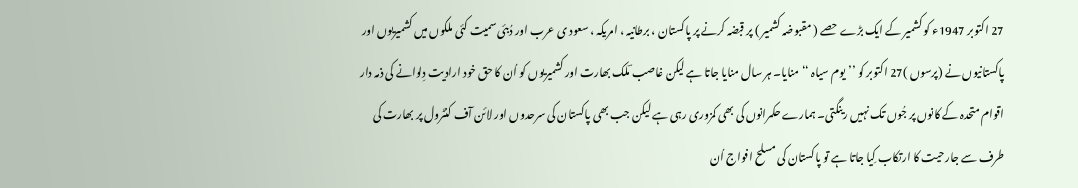27 اکتوبر 1947ء کو کشمیر کے ایک بڑے حصے ( مقبوضہ کشمیر ) پر قبضہ کرنے پر پاکستان ، برطانیہ ، امریکہ ، سعود ی عرب اور دُبئی سمیت کئی ملکوں میں کشمیریوں اور پاکستانیوں نے (پرسوں )27 اکتوبر کو ’’یوم سیاہ ‘‘ منایا۔ ہر سال منایا جاتا ہے لیکن غاصب ؔملک بھارت اور کشمیریوں کو اُن کا حق خود ارادیت دِلوانے کی ذمہ دار اقوام متحدہ کے کانوں پر جُوں تک نہیں رینگتی۔ ہمارے حکمرانوں کی بھی کمزوری رہی ہے لیکن جب بھی پاکستان کی سرحدوں اور لائن آف کنٹرول پر بھارت کی طرف سے جارحیت کا ارتکاب کِیا جاتا ہے تو پاکستان کی مسلح افواج اُن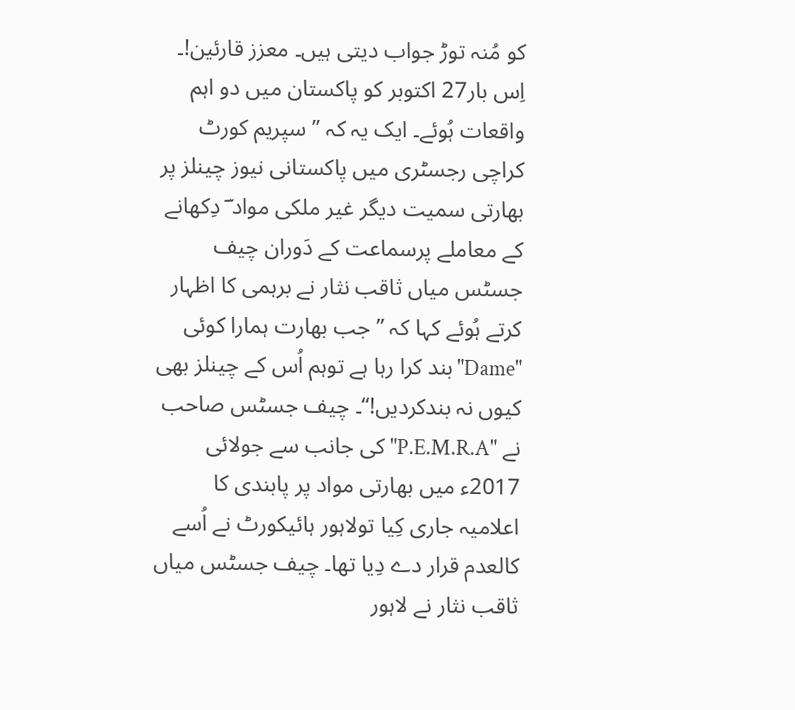کو مُنہ توڑ جواب دیتی ہیں۔ معزز قارئین!۔ اِس بار27 اکتوبر کو پاکستان میں دو اہم واقعات ہُوئے۔ ایک یہ کہ ’’ سپریم کورٹ کراچی رجسٹری میں پاکستانی نیوز چینلز پر بھارتی سمیت دیگر غیر ملکی مواد ؔ دِکھانے کے معاملے پرسماعت کے دَوران چیف جسٹس میاں ثاقب نثار نے برہمی کا اظہار کرتے ہُوئے کہا کہ ’’ جب بھارت ہمارا کوئی "Dame"بند کرا رہا ہے توہم اُس کے چینلز بھی کیوں نہ بندکردیں!‘‘۔ چیف جسٹس صاحب نے "P.E.M.R.A" کی جانب سے جولائی 2017ء میں بھارتی مواد پر پابندی کا اعلامیہ جاری کِیا تولاہور ہائیکورٹ نے اُسے کالعدم قرار دے دِیا تھا۔ چیف جسٹس میاں ثاقب نثار نے لاہور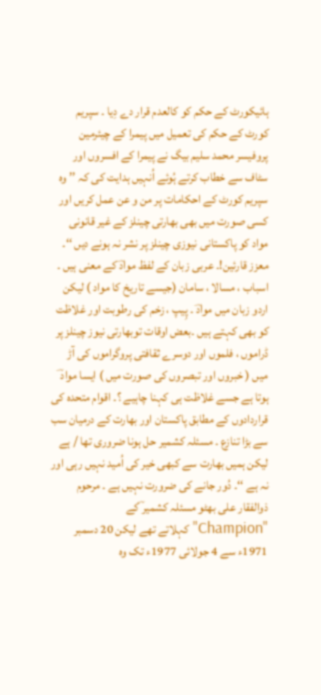ہائیکورٹ کے حکم کو کالعدم قرار دے دِیا ۔ سپریم کورٹ کے حکم کی تعمیل میں پیمرا کے چیئرمین پروفیسر محمد سلیم بیگ نے پیمرا کے افسروں اور سٹاف سے خطاب کرتے ہُوئے اُنہیں ہدایت کی کہ ’’ وہ سپریم کورٹ کے احکامات پر من و عن عمل کریں اور کسی صورت میں بھی بھارتی چینلز کے غیر قانونی مواد کو پاکستانی نیوزی چینلز پر نشر نہ ہونے دیں ‘‘۔ معزز قارئین!۔ عربی زبان کے لفظ موادؔ کے معنی ہیں ۔ اسباب ، مسالا ، سامان (جیسے تاریخ کا مواد ) لیکن اردو زبان میں موادؔ ۔ پِیپ ، زخم کی رطوبت اور غلاظت کو بھی کہتے ہیں ۔بعض اوقات توبھارتی نیوز چینلز پر ڈراموں ، فلموں اور دوسرے ثقافتی پروگراموں کی آڑ میں ( خبروں اور تبصروں کی صورت میں ) ایسا مواد ؔ ہوتا ہے جسے غلاظت ہی کہنا چاہیے ؟۔ اقوام متحدہ کی قراردادوں کے مطابق پاکستان اور بھارت کے درمیان سب سے بڑا تنازع ۔ مسئلہ کشمیر حل ہونا ضروری تھا / ہے لیکن ہمیں بھارت سے کبھی خیر کی اُمید نہیں رہی اور نہ ہے ‘‘۔ دُور جانے کی ضرورت نہیں ہے ۔ مرحوم ذوالفقار علی بھٹو مسئلہ کشمیر ؔکے "Champion" کہلاتے تھے لیکن 20 دسمبر 1971ء سے 4 جولائی 1977ء تک وہ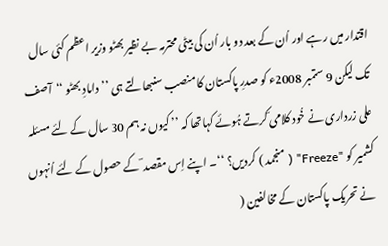اقتدار میں رہے اور اُن کے بعد دو بار اُن کی بیٹی محترمہ بے نظیر بھٹو وزیر اعظم کئی سال تک لیکن 9 ستمبر 2008ء کو صدرِ پاکستان کا منصب سنبھالتے ہی ’’دامادِ بھٹو ‘‘آصف علی زرداری نے خُود کلامی ؔکرتے ہُوئے کہاتھا کہ ’’ کیوں نہ ہم 30 سال کے لئے مسئلہ کشمیر کو "Freeze" ( منجمد ) کردیں؟ ‘‘۔ اپنے اِس مقصد ؔ کے حصول کے لئے اُنہوں نے تحریک پاکستان کے مخالفین (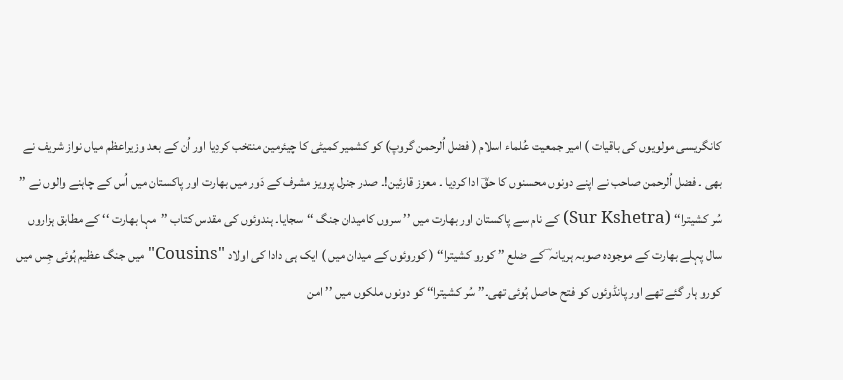کانگریسی مولویوں کی باقیات ) امیر جمعیت عُلماء اسلام ( فضل اُلرحمن گروپ) کو کشمیر کمیٹی کا چیئرمین منتخب کردِیا اور اُن کے بعد وزیراعظم میاں نواز شریف نے بھی ۔ فضل اُلرحمن صاحب نے اپنے دونوں محسنوں کا حقؔ ادا کردِیا ۔ معزز قارئین!۔ صدر جنرل پرویز مشرف کے دَور میں بھارت اور پاکستان میں اُس کے چاہنے والوں نے ’’ سُر کشیترا‘‘ (Sur Kshetra) کے نام سے پاکستان اور بھارت میں ’’ سروں کامیدان جنگ ‘‘سجایا۔ ہندوئوں کی مقدس کتاب ’’مہا بھارت ‘‘ کے مطابق ہزاروں سال پہلے بھارت کے موجودہ صوبہ ہریانہ ؔ کے ضلع ’’ کورو کشیترا‘‘ ( کوروئوں کے میدان میں ) ایک ہی دادا کی اولاد "Cousins" میں جنگ عظیم ہُوئی جِس میں کورو ہار گئے تھے اور پانڈوئوں کو فتح حاصل ہُوئی تھی۔’’ سُر کشیترا‘‘ کو دونوں ملکوں میں ’’ امن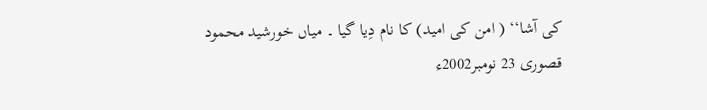کی آشا‘‘ ( امن کی امید) کا نام دِیا گیا ۔ میاں خورشید محمود قصوری 23 نومبر2002ء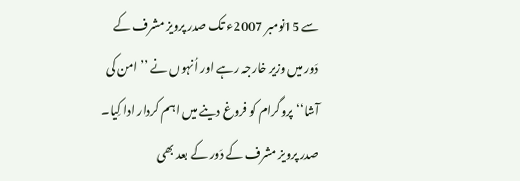سے 15نومبر 2007ء تک صدر پرویز مشرف کے دَور میں وزیر خارجہ رہے اور اُنہوں نے ’’ امن کی آشا‘‘ پروگرام کو فروغ دینے میں اہم کردار ادا کِیا۔ صدر پرویز مشرف کے دَور کے بعد بھی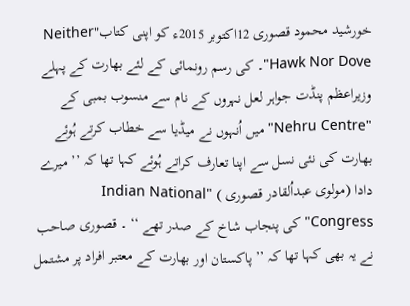خورشید محمود قصوری 12اکتوبر 2015ء کو اپنی کتاب"Neither Hawk Nor Dove"۔ کی رسم رونمائی کے لئے بھارت کے پہلے وزیراعظم پنڈت جواہر لعل نہروں کے نام سے منسوب بمبی کے "Nehru Centre" میں اُنہوں نے میڈیا سے خطاب کرتے ہُوئے بھارت کی نئی نسل سے اپنا تعارف کراتے ہُوئے کہا تھا کہ ’’ میرے دادا (مولوی عبداُلقادر قصوری ) "Indian National Congress" کی پنجاب شاخ کے صدر تھے ‘‘ ۔ قصوری صاحب نے یہ بھی کہا تھا کہ ’’ پاکستان اور بھارت کے معتبر افراد پر مشتمل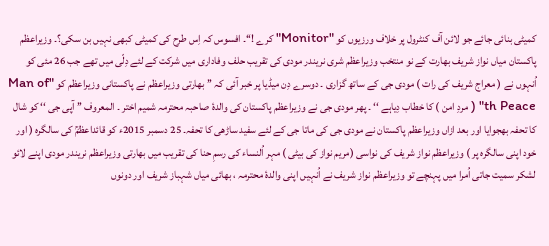کمیٹی بنائی جائے جو لائن آف کنٹرول پر خلاف ورزیوں کو "Monitor" کرے !‘‘۔ افسوس کہ اِس طرح کی کمیٹی کبھی نہیں بن سکی؟۔ وزیراعظم پاکستان میاں نواز شریف بھارت کے نو منتخب وزیراعظم شری نریندر مودی کی تقریب حلف وفاداری میں شرکت کے لئے دِلّی میں تھے جب 26 مئی کو اُنہوں نے ( معراج شریف کی رات ) مودی جی کے ساتھ گزاری ۔ دوسرے دِن میڈیا پر خبر آئی کہ ’’ بھارتی وزیراعظم نے پاکستانی وزیراعظم کو "Man of th Peace" ( مردِ امن ) کا خطاب دِیاہے ‘‘ ۔ پھر مودی جی نے وزیراعظم پاکستان کی والدۂ صاحبہ محترمہ شمیم اختر ۔ المعروف ’’ آپی جی ‘‘ کو شال کا تحفہ بھجوایا اور بعد ازاں وزیراعظم پاکستان نے مودی جی کی ماتا جی کے لئے سفید ساڑھی کا تحفہ۔ 25 دسمبر 2015ء کو قائداعظمؒ کی سالگرہ ( اور خود اپنی سالگرہ پر ) وزیراعظم نواز شریف کی نواسی (مریم نواز کی بیٹی ) مہر اُلنساء کی رسمِ حنا کی تقریب میں بھارتی وزیراعظم نریندر مودی اپنے لائو لشکر سمیت جاتی اُمرا میں پہنچے تو وزیراعظم نواز شریف نے اُنہیں اپنی والدۂ محترمہ ، بھائی میاں شہباز شریف اور دونوں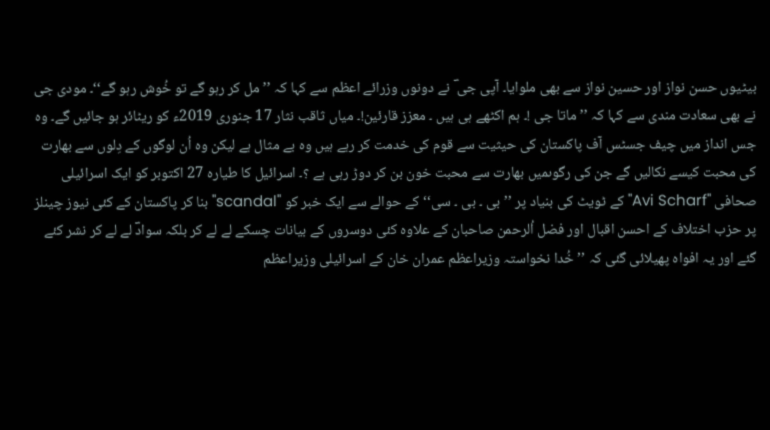بیٹیوں حسن نواز اور حسین نواز سے بھی ملوایا۔ آپی جی ؔ نے دونوں وزرائے اعظم سے کہا کہ ’’ مل کر رہو گے تو خُوش رہو گے‘‘۔ مودی جی نے بھی سعادت مندی سے کہا کہ ’’ ماتا جی !۔ ہم اکٹھے ہی ہیں ۔ معزز قارئین!۔ میاں ثاقب نثار 17 جنوری 2019ء کو ریٹائر ہو جائیں گے۔ وہ جس انداز میں چیف جسٹس آف پاکستان کی حیثیت سے قوم کی خدمت کر رہے ہیں وہ بے مثال ہے لیکن وہ اُن لوگوں کے دِلوں سے بھارت کی محبت کیسے نکالیں گے جن کی رگوںمیں بھارت سے محبت خون بن کر دوڑ رہی ہے ؟۔ اسرائیل کا طیارہ 27 اکتوبر کو ایک اسرائیلی صحافی "Avi Scharf" کے ٹویٹ کی بنیاد پر ’’ بی ۔ بی ۔ سی‘‘ کے حوالے سے ایک خبر کو "scandal" بنا کر پاکستان کے کئی نیوز چینلز پر حزب اختلاف کے احسن اقبال اور فضل اُلرحمن صاحبان کے علاوہ کئی دوسروں کے بیانات چسکے لے لے کر بلکہ سوادؔ لے لے کر نشر کئے گئے اور یہ افواہ پھیلائی گئی کہ ’’ خُدا نخواستہ وزیراعظم عمران خان کے اسرائیلی وزیراعظم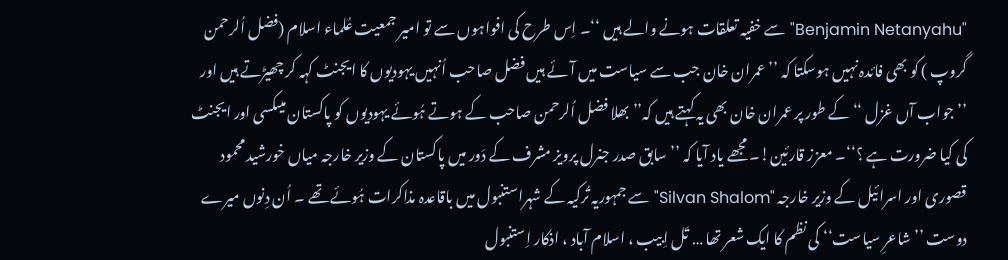"Benjamin Netanyahu" سے خفیہ تعلقات ہونے والے ہیں ‘‘۔ اِس طرح کی افواہوں سے تو امیر جمعیت عُلماء اسلام (فضل اُلرحمن گروپ ) کو بھی فائدہ نہیں ہوسکتا کہ ’’ عمران خان جب سے سیاست میں آئے ہیں فضل صاحب اُنہیں یہودیوں کا ایجنٹ کہہ کر چھیڑتے ہیں اور ’’جواب آں غزل ‘‘ کے طور پر عمران خان بھی یہ کہتے ہیں کہ’’ بھلا فضل اُلرحمن صاحب کے ہوتے ہُوئے یہودیوں کو پاکستان میںکسی اور ایجنٹ کی کیا ضرورت ہے ؟‘‘۔ معزز قارئین!۔ مجھے یاد آیا کہ ’’ سابق صدر جنرل پرویز مشرف کے دَور میں پاکستان کے وزیر خارجہ میاں خورشید محمود قصوری اور اسرائیل کے وزیر خارجہ "Silvan Shalom" سے جمہوریہ تُرکیہ کے شہراستنبول میں باقاعدہ مذاکرات ہُوئے تھے ۔ اُن دِنوں میرے دوست ’’ شاعرِ سیاست‘‘ کی نظم کا ایک شعر تھا … تَل اِبیب ، اسلام آباد ، اذکار اِستنبول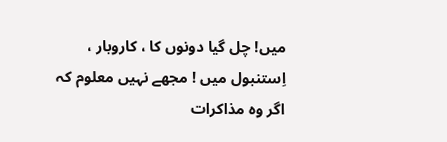میں! چل گیا دونوں کا ، کاروبار ، اِستنبول میں ! مجھے نہیں معلوم کہ اگر وہ مذاکرات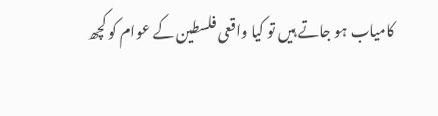کامیاب ہو جاتے ہیں تو کیا واقعی فلسطین کے عوام کو کچھ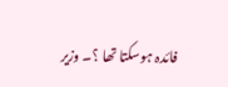فائدہ ہوسکتا تھا ؟۔ وزیر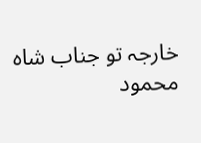خارجہ تو جناب شاہ محمود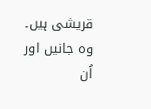قریشی ہیں۔ وہ جانیں اور اُن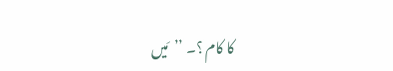کا کام ؟۔ ’’مَیں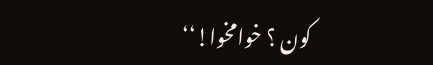کون ؟ خوامخوا!‘‘